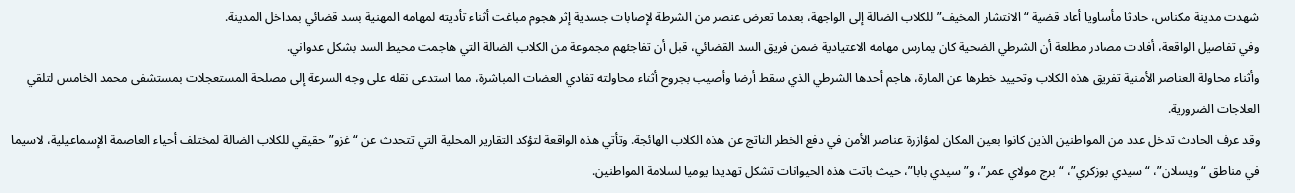شهدت مدينة مكناس، حادثا مأساويا أعاد قضية “الانتشار المخيف” للكلاب الضالة إلى الواجهة، بعدما تعرض عنصر من الشرطة لإصابات جسدية إثر هجوم مباغت أثناء تأديته لمهامه المهنية بسد قضائي بمداخل المدينة.
وفي تفاصيل الواقعة، أفادت مصادر مطلعة أن الشرطي الضحية كان يمارس مهامه الاعتيادية ضمن فريق السد القضائي، قبل أن تفاجئهم مجموعة من الكلاب الضالة التي هاجمت محيط السد بشكل عدواني.
وأثناء محاولة العناصر الأمنية تفريق هذه الكلاب وتحييد خطرها عن المارة، هاجم أحدها الشرطي الذي سقط أرضا وأصيب بجروح أثناء محاولته تفادي العضات المباشرة، مما استدعى نقله على وجه السرعة إلى مصلحة المستعجلات بمستشفى محمد الخامس لتلقي العلاجات الضرورية.
وقد عرف الحادث تدخل عدد من المواطنين الذين كانوا بعين المكان لمؤازرة عناصر الأمن في دفع الخطر الناتج عن هذه الكلاب الهائجة. وتأتي هذه الواقعة لتؤكد التقارير المحلية التي تتحدث عن “غزو” حقيقي للكلاب الضالة لمختلف أحياء العاصمة الإسماعيلية، لاسيما في مناطق “ويسلان”، “سيدي بوزكري”، “برج مولاي عمر”، و”سيدي بابا”، حيث باتت هذه الحيوانات تشكل تهديدا يوميا لسلامة المواطنين.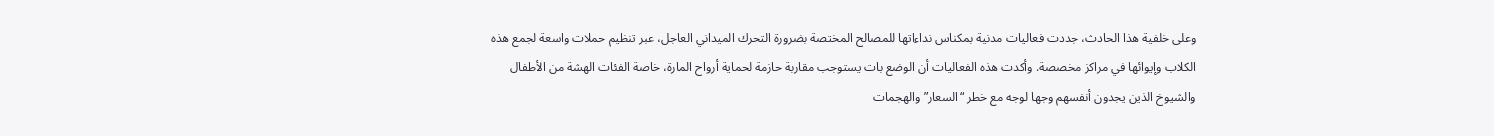وعلى خلفية هذا الحادث، جددت فعاليات مدنية بمكناس نداءاتها للمصالح المختصة بضرورة التحرك الميداني العاجل، عبر تنظيم حملات واسعة لجمع هذه الكلاب وإيوائها في مراكز مخصصة. وأكدت هذه الفعاليات أن الوضع بات يستوجب مقاربة حازمة لحماية أرواح المارة، خاصة الفئات الهشة من الأطفال والشيوخ الذين يجدون أنفسهم وجها لوجه مع خطر “السعار” والهجمات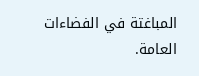المباغتة في الفضاءات العامة.